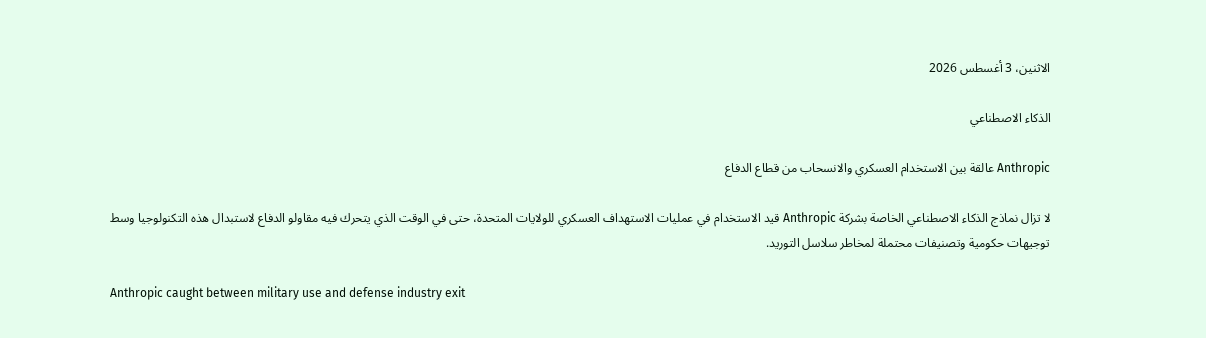الاثنين، 3 أغسطس 2026

الذكاء الاصطناعي

Anthropic عالقة بين الاستخدام العسكري والانسحاب من قطاع الدفاع

لا تزال نماذج الذكاء الاصطناعي الخاصة بشركة Anthropic قيد الاستخدام في عمليات الاستهداف العسكري للولايات المتحدة، حتى في الوقت الذي يتحرك فيه مقاولو الدفاع لاستبدال هذه التكنولوجيا وسط توجيهات حكومية وتصنيفات محتملة لمخاطر سلاسل التوريد.

Anthropic caught between military use and defense industry exit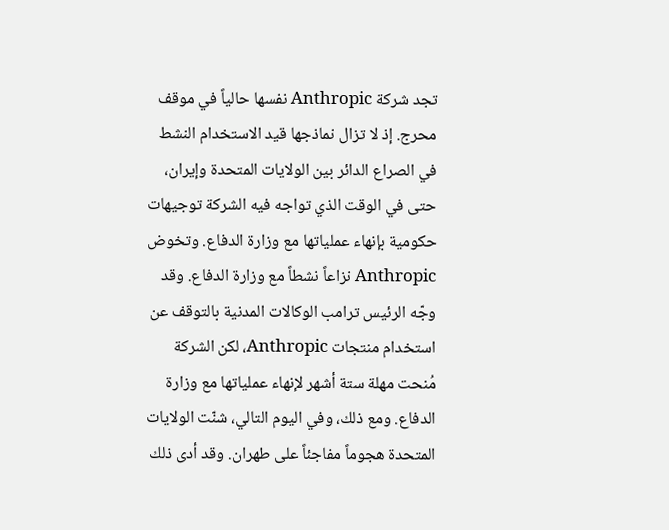تجد شركة Anthropic نفسها حالياً في موقف محرج. إذ لا تزال نماذجها قيد الاستخدام النشط في الصراع الدائر بين الولايات المتحدة وإيران، حتى في الوقت الذي تواجه فيه الشركة توجيهات حكومية بإنهاء عملياتها مع وزارة الدفاع. وتخوض Anthropic نزاعاً نشطاً مع وزارة الدفاع. وقد وجّه الرئيس ترامب الوكالات المدنية بالتوقف عن استخدام منتجات Anthropic، لكن الشركة مُنحت مهلة ستة أشهر لإنهاء عملياتها مع وزارة الدفاع. ومع ذلك، وفي اليوم التالي، شنّت الولايات المتحدة هجوماً مفاجئاً على طهران. وقد أدى ذلك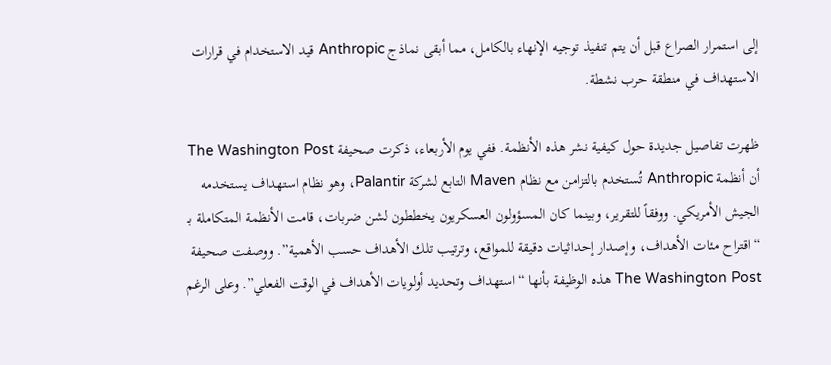إلى استمرار الصراع قبل أن يتم تنفيذ توجيه الإنهاء بالكامل، مما أبقى نماذج Anthropic قيد الاستخدام في قرارات الاستهداف في منطقة حرب نشطة.

ظهرت تفاصيل جديدة حول كيفية نشر هذه الأنظمة. ففي يوم الأربعاء، ذكرت صحيفة The Washington Post أن أنظمة Anthropic تُستخدم بالتزامن مع نظام Maven التابع لشركة Palantir، وهو نظام استهداف يستخدمه الجيش الأمريكي. ووفقاً للتقرير، وبينما كان المسؤولون العسكريون يخططون لشن ضربات، قامت الأنظمة المتكاملة بـ “اقتراح مئات الأهداف، وإصدار إحداثيات دقيقة للمواقع، وترتيب تلك الأهداف حسب الأهمية”. ووصفت صحيفة The Washington Post هذه الوظيفة بأنها “استهداف وتحديد أولويات الأهداف في الوقت الفعلي”. وعلى الرغم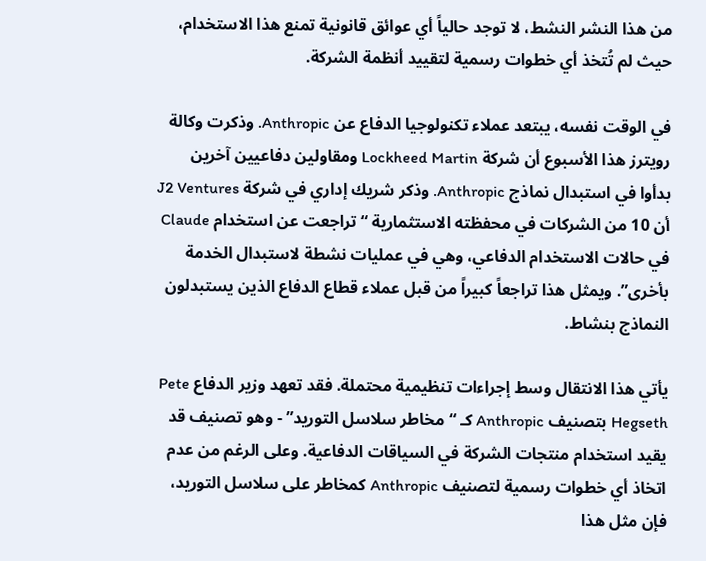من هذا النشر النشط، لا توجد حالياً أي عوائق قانونية تمنع هذا الاستخدام، حيث لم تُتخذ أي خطوات رسمية لتقييد أنظمة الشركة.

في الوقت نفسه، يبتعد عملاء تكنولوجيا الدفاع عن Anthropic. وذكرت وكالة رويترز هذا الأسبوع أن شركة Lockheed Martin ومقاولين دفاعيين آخرين بدأوا في استبدال نماذج Anthropic. وذكر شريك إداري في شركة J2 Ventures أن 10 من الشركات في محفظته الاستثمارية “تراجعت عن استخدام Claude في حالات الاستخدام الدفاعي، وهي في عمليات نشطة لاستبدال الخدمة بأخرى”. ويمثل هذا تراجعاً كبيراً من قبل عملاء قطاع الدفاع الذين يستبدلون النماذج بنشاط.

يأتي هذا الانتقال وسط إجراءات تنظيمية محتملة. فقد تعهد وزير الدفاع Pete Hegseth بتصنيف Anthropic كـ “مخاطر سلاسل التوريد” - وهو تصنيف قد يقيد استخدام منتجات الشركة في السياقات الدفاعية. وعلى الرغم من عدم اتخاذ أي خطوات رسمية لتصنيف Anthropic كمخاطر على سلاسل التوريد، فإن مثل هذا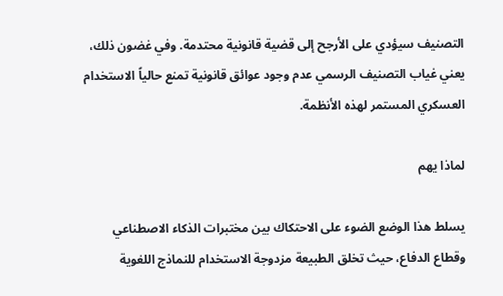التصنيف سيؤدي على الأرجح إلى قضية قانونية محتدمة. وفي غضون ذلك، يعني غياب التصنيف الرسمي عدم وجود عوائق قانونية تمنع حالياً الاستخدام العسكري المستمر لهذه الأنظمة.

لماذا يهم

يسلط هذا الوضع الضوء على الاحتكاك بين مختبرات الذكاء الاصطناعي وقطاع الدفاع، حيث تخلق الطبيعة مزدوجة الاستخدام للنماذج اللغوية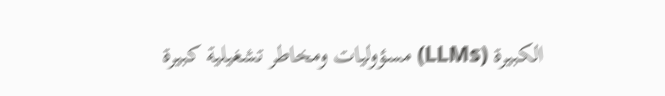الكبيرة (LLMs) مسؤوليات ومخاطر تشغيلية كبيرة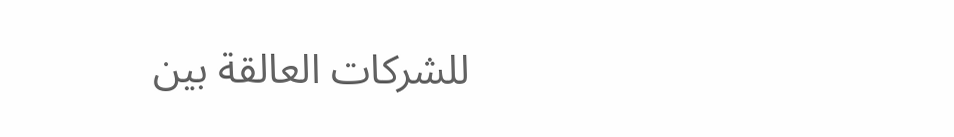للشركات العالقة بين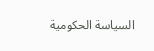السياسة الحكومية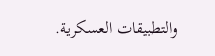والتطبيقات العسكرية.